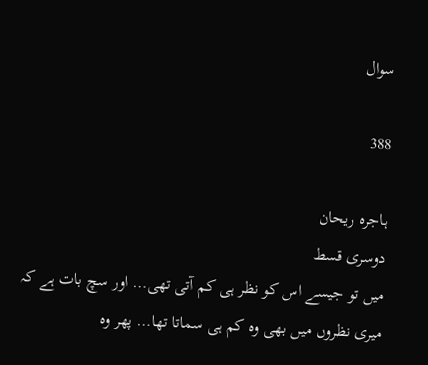سوال

388

ہاجرہ ریحان
دوسری قسط
میں تو جیسے اس کو نظر ہی کم آتی تھی… اور سچ بات ہے کہ میری نظروں میں بھی وہ کم ہی سماتا تھا… پھر وہ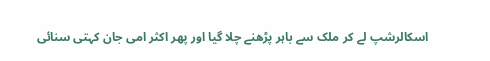اسکالرشپ لے کر ملک سے باہر پڑھنے چلا گیا اور پھر اکثر امی جان کہتی سنائی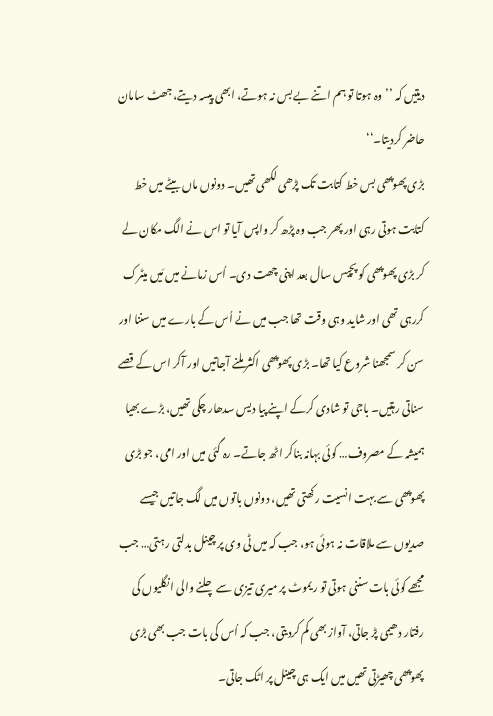دیتیں کہ ’’وہ ہوتا تو ہم اتنے بے بس نہ ہوتے، ابھی پیسہ دیتے، جھٹ سامان حاضر کردیتا۔‘‘
بڑی پھوپھی بس خط کتابت تک پڑھی لکھی تھیں۔ دونوں ماں بیٹے میں خط کتابت ہوتی رہی اور پھر جب وہ پڑھ کر واپس آیا تو اس نے الگ مکان لے کر بڑی پھوپھی کو پچیس سال بعد اپنی چھت دی۔ اُس زمانے میں مَیں میٹرک کررہی تھی اور شاید وہی وقت تھا جب میں نے اُس کے بارے میں سننا اور سن کر سمجھنا شروع کیا تھا۔ بڑی پھوپھی اکثر ملنے آجاتیں اور آکر اس کے قصے سناتی رہتیں۔ باجی تو شادی کرکے اپنے پیا دیس سدھار چکی تھیں، بڑے بھیا ہمیشہ کے مصروف… کوئی بہانہ بناکر اٹھ جاتے۔ رہ گئی میں اور امی، جو بڑی پھوپھی سے بہت انسیت رکھتی تھیں، دونوں باتوں میں لگ جاتیں جیسے صدیوں سے ملاقات نہ ہوئی ہو، جب کہ میں ٹی وی پر چینل بدلتی رہتی… جب مجھے کوئی بات سننی ہوتی تو ریموٹ پر میری تیزی سے چلنے والی انگلیوں کی رفتار دھیمی پڑ جاتی، آواز بھی کم کردیتی، جب کہ اُس کی بات جب بھی بڑی پھوپھی چھیڑتی تھیں میں ایک ہی چینل پر اٹک جاتی۔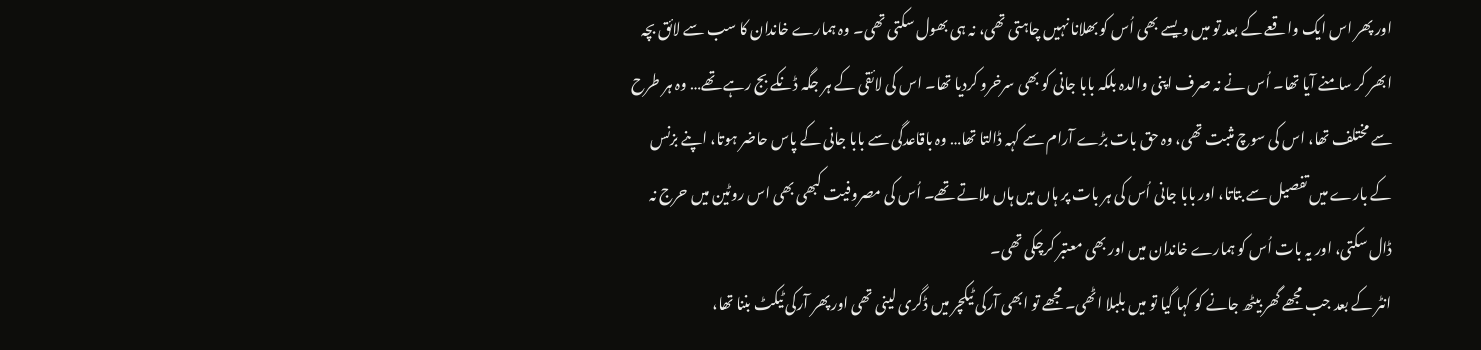اور پھر اس ایک واقعے کے بعد تو میں ویسے بھی اُس کو بھلانا نہیں چاہتی تھی، نہ ہی بھول سکتی تھی۔ وہ ہمارے خاندان کا سب سے لائق بچہ ابھر کر سامنے آیا تھا۔ اُس نے نہ صرف اپنی والدہ بلکہ بابا جانی کو بھی سرخرو کردیا تھا۔ اس کی لائقی کے ہر جگہ ڈنکے بج رہے تھے… وہ ہر طرح سے مختلف تھا، اس کی سوچ مثبت تھی، وہ حق بات بڑے آرام سے کہہ ڈالتا تھا… وہ باقاعدگی سے بابا جانی کے پاس حاضر ہوتا، اپنے بزنس کے بارے میں تفصیل سے بتاتا، اور بابا جانی اُس کی ہر بات پر ہاں میں ہاں ملاتے تھے۔ اُس کی مصروفیت کبھی بھی اس روٹین میں حرج نہ ڈال سکتی، اور یہ بات اُس کو ہمارے خاندان میں اور بھی معتبر کرچکی تھی۔
انٹر کے بعد جب مجھے گھر بیٹھ جانے کو کہا گیا تو میں بلبلا اٹھی۔ مجھے تو ابھی آرکی ٹیکچر میں ڈگری لینی تھی اور پھر آرکی ٹیکٹ بننا تھا،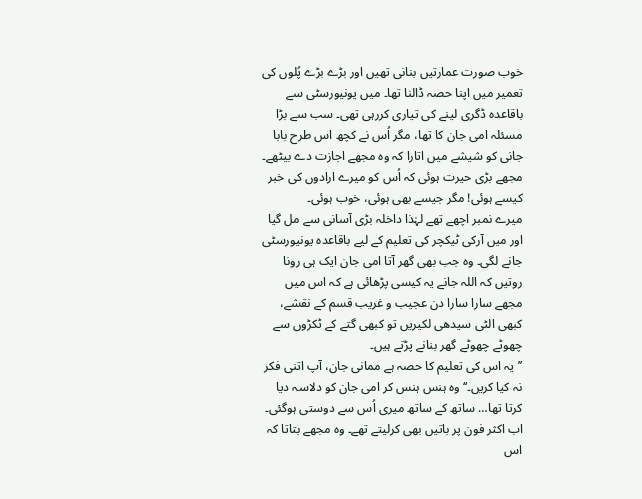خوب صورت عمارتیں بنانی تھیں اور بڑے بڑے پُلوں کی تعمیر میں اپنا حصہ ڈالنا تھا۔ میں یونیورسٹی سے باقاعدہ ڈگری لینے کی تیاری کررہی تھی۔ سب سے بڑا مسئلہ امی جان کا تھا، مگر اُس نے کچھ اس طرح بابا جانی کو شیشے میں اتارا کہ وہ مجھے اجازت دے بیٹھے۔ مجھے بڑی حیرت ہوئی کہ اُس کو میرے ارادوں کی خبر کیسے ہوئی! مگر جیسے بھی ہوئی، خوب ہوئی۔
میرے نمبر اچھے تھے لہٰذا داخلہ بڑی آسانی سے مل گیا اور میں آرکی ٹیکچر کی تعلیم کے لیے باقاعدہ یونیورسٹی جانے لگی۔ وہ جب بھی گھر آتا امی جان ایک ہی رونا روتیں کہ اللہ جانے یہ کیسی پڑھائی ہے کہ اس میں مجھے سارا سارا دن عجیب و غریب قسم کے نقشے، کبھی الٹی سیدھی لکیریں تو کبھی گتے کے ٹکڑوں سے چھوٹے چھوٹے گھر بنانے پڑتے ہیں۔
’’یہ اس کی تعلیم کا حصہ ہے ممانی جان، آپ اتنی فکر نہ کیا کریں۔‘‘ وہ ہنس ہنس کر امی جان کو دلاسہ دیا کرتا تھا… ساتھ کے ساتھ میری اُس سے دوستی ہوگئی۔ اب اکثر فون پر باتیں بھی کرلیتے تھے۔ وہ مجھے بتاتا کہ اس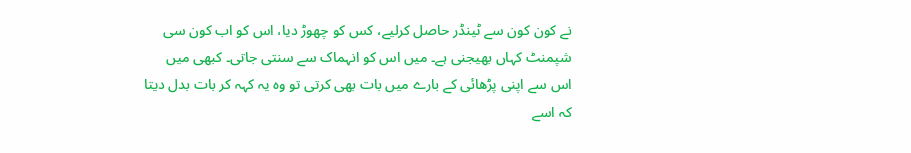نے کون کون سے ٹینڈر حاصل کرلیے، کس کو چھوڑ دیا، اس کو اب کون سی شپمنٹ کہاں بھیجنی ہے۔ میں اس کو انہماک سے سنتی جاتی۔ کبھی میں اس سے اپنی پڑھائی کے بارے میں بات بھی کرتی تو وہ یہ کہہ کر بات بدل دیتا کہ اسے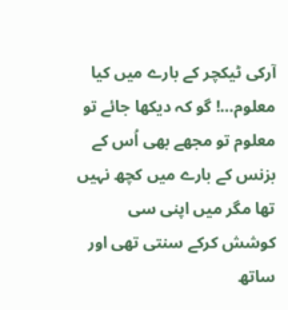آرکی ٹیکچر کے بارے میں کیا معلوم…! گو کہ دیکھا جائے تو معلوم تو مجھے بھی اُس کے بزنس کے بارے میں کچھ نہیں تھا مگر میں اپنی سی کوشش کرکے سنتی تھی اور ساتھ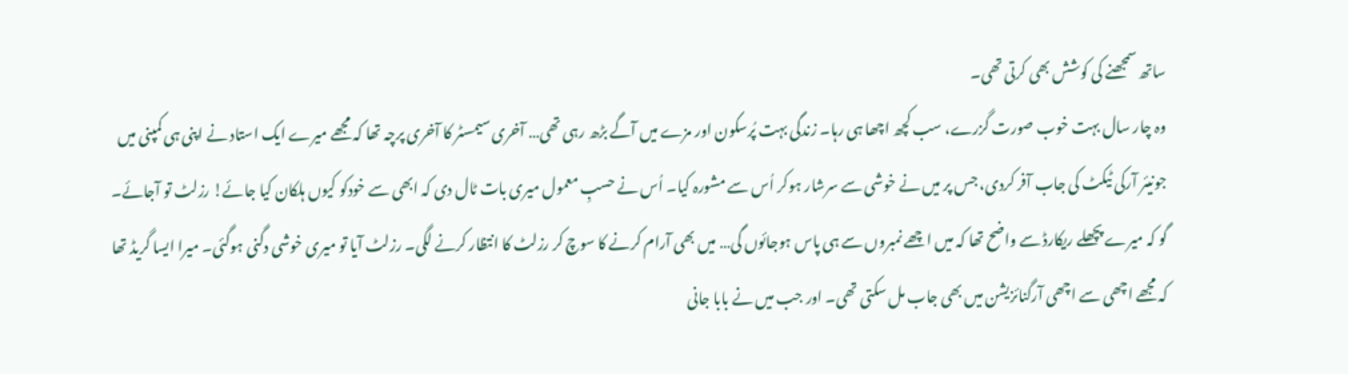ساتھ سمجھنے کی کوشش بھی کرتی تھی۔
وہ چار سال بہت خوب صورت گزرے، سب کچھ اچھا ہی رہا۔ زندگی بہت پُرسکون اور مزے میں آگے بڑھ رہی تھی… آخری سیمسٹر کا آخری پرچہ تھا کہ مجھے میرے ایک استاد نے اپنی ہی کمپنی میں جونیئر آرکی ٹیکٹ کی جاب آفر کردی، جس پر میں نے خوشی سے سرشار ہوکر اُس سے مشورہ کیا۔ اُس نے حسبِ معمول میری بات ٹال دی کہ ابھی سے خودکو کیوں ہلکان کیا جائے! رزلٹ تو آجائے۔ گو کہ میرے پچھلے ریکارڈ سے واضح تھا کہ میں اچھے نمبروں سے ہی پاس ہوجائوں گی… میں بھی آرام کرنے کا سوچ کر رزلٹ کا انتظار کرنے لگی۔ رزلٹ آیا تو میری خوشی دگنی ہوگئی۔ میرا ایسا گریڈ تھا کہ مجھے اچھی سے اچھی آرگنائزیشن میں بھی جاب مل سکتی تھی۔ اور جب میں نے بابا جانی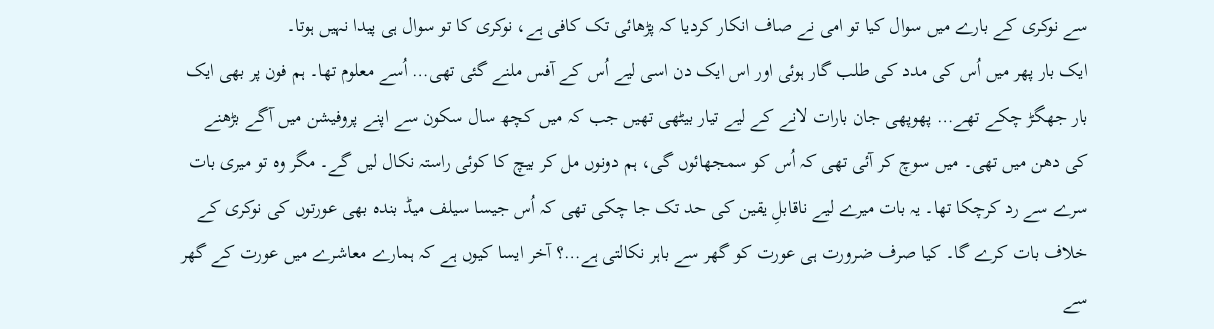سے نوکری کے بارے میں سوال کیا تو امی نے صاف انکار کردیا کہ پڑھائی تک کافی ہے، نوکری کا تو سوال ہی پیدا نہیں ہوتا۔
ایک بار پھر میں اُس کی مدد کی طلب گار ہوئی اور اس ایک دن اسی لیے اُس کے آفس ملنے گئی تھی… اُسے معلوم تھا۔ ہم فون پر بھی ایک بار جھگڑ چکے تھے… پھوپھی جان بارات لانے کے لیے تیار بیٹھی تھیں جب کہ میں کچھ سال سکون سے اپنے پروفیشن میں آگے بڑھنے کی دھن میں تھی۔ میں سوچ کر آئی تھی کہ اُس کو سمجھائوں گی، ہم دونوں مل کر بیچ کا کوئی راستہ نکال لیں گے۔ مگر وہ تو میری بات سرے سے رد کرچکا تھا۔ یہ بات میرے لیے ناقابلِ یقین کی حد تک جا چکی تھی کہ اُس جیسا سیلف میڈ بندہ بھی عورتوں کی نوکری کے خلاف بات کرے گا۔ کیا صرف ضرورت ہی عورت کو گھر سے باہر نکالتی ہے…؟ آخر ایسا کیوں ہے کہ ہمارے معاشرے میں عورت کے گھر سے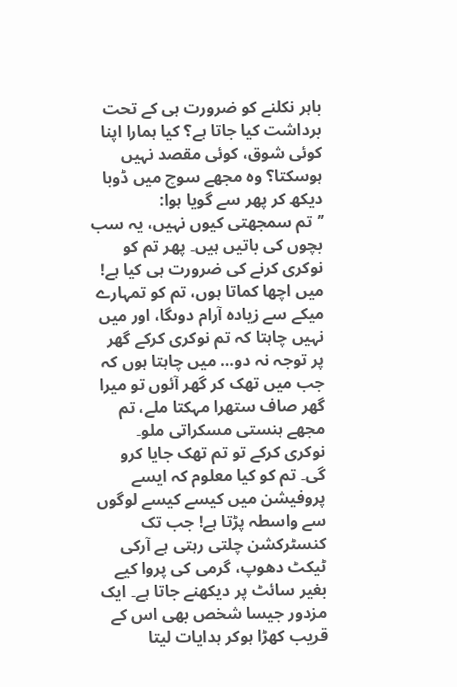باہر نکلنے کو ضرورت ہی کے تحت برداشت کیا جاتا ہے؟ کیا ہمارا اپنا کوئی شوق، کوئی مقصد نہیں ہوسکتا؟ وہ مجھے سوچ میں ڈوبا دیکھ کر پھر سے گویا ہوا:
’’تم سمجھتی کیوں نہیں، یہ سب بچوں کی باتیں ہیں۔ پھر تم کو نوکری کرنے کی ضرورت ہی کیا ہے! میں اچھا کماتا ہوں، تم کو تمہارے میکے سے زیادہ آرام دوںگا، اور میں نہیں چاہتا کہ تم نوکری کرکے گھر پر توجہ نہ دو… میں چاہتا ہوں کہ جب میں تھک کر گھر آئوں تو میرا گھر صاف ستھرا مہکتا ملے، تم مجھے ہنستی مسکراتی ملو۔ نوکری کرکے تو تم تھک جایا کرو گی۔ تم کو کیا معلوم کہ ایسے پروفیشن میں کیسے کیسے لوگوں سے واسطہ پڑتا ہے! جب تک کنسٹرکشن چلتی رہتی ہے آرکی ٹیکٹ دھوپ، گرمی کی پروا کیے بغیر سائٹ پر دیکھنے جاتا ہے۔ ایک مزدور جیسا شخص بھی اس کے قریب کھڑا ہوکر ہدایات لیتا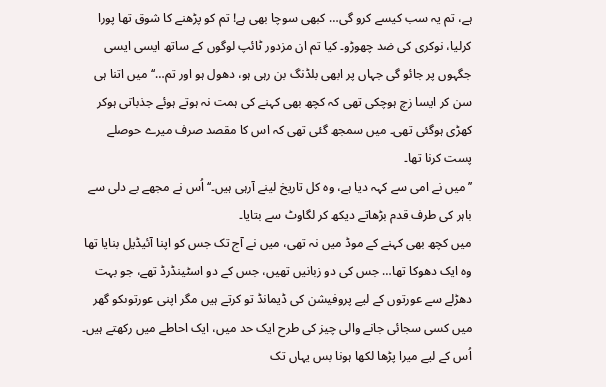ہے، تم یہ سب کیسے کرو گی… کبھی سوچا بھی ہے! تم کو پڑھنے کا شوق تھا پورا کرلیا، نوکری کی ضد چھوڑو۔ کیا تم ان مزدور ٹائپ لوگوں کے ساتھ ایسی ایسی جگہوں پر جائو گی جہاں پر ابھی بلڈنگ بن رہی ہو، دھول ہو اور تم…‘‘ میں اتنا ہی سن کر ایسا زچ ہوچکی تھی کہ کچھ بھی کہنے کی ہمت نہ ہوتے ہوئے جذباتی ہوکر کھڑی ہوگئی تھی۔ میں سمجھ گئی تھی کہ اس کا مقصد صرف میرے حوصلے پست کرنا تھا۔
’’میں نے امی سے کہہ دیا ہے، وہ کل تاریخ لینے آرہی ہیں۔‘‘ اُس نے مجھے بے دلی سے باہر کی طرف قدم بڑھاتے دیکھ کر لگاوٹ سے بتایا۔
میں کچھ بھی کہنے کے موڈ میں نہ تھی، میں نے آج تک جس کو اپنا آئیڈیل بنایا تھا وہ ایک دھوکا تھا… جس کی دو زبانیں تھیں، جس کے دو اسٹینڈرڈ تھے، جو بہت دھڑلے سے عورتوں کے لیے پروفیشن کی ڈیمانڈ تو کرتے ہیں مگر اپنی عورتوںکو گھر میں کسی سجائی جانے والی چیز کی طرح ایک حد میں، ایک احاطے میں رکھتے ہیں۔ اُس کے لیے میرا پڑھا لکھا ہونا بس یہاں تک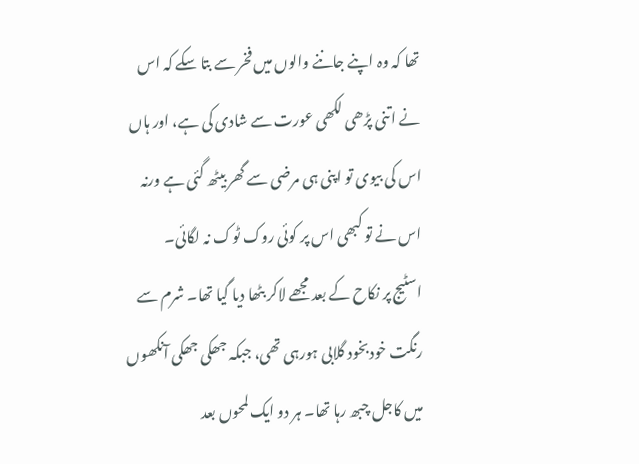تھا کہ وہ اپنے جاننے والوں میں فخر سے بتا سکے کہ اس نے اتنی پڑھی لکھی عورت سے شادی کی ہے، اور ہاں اس کی بیوی تو اپنی ہی مرضی سے گھر بیٹھ گئی ہے ورنہ اس نے تو کبھی اس پر کوئی روک ٹوک نہ لگائی۔
اسٹیج پر نکاح کے بعد مجھے لاکر بٹھا دیا گیا تھا۔ شرم سے رنگت خودبخود گلابی ہورہی تھی، جبکہ جھکی جھکی آنکھوں میں کاجل چبھ رہا تھا۔ ہر دو ایک لمحوں بعد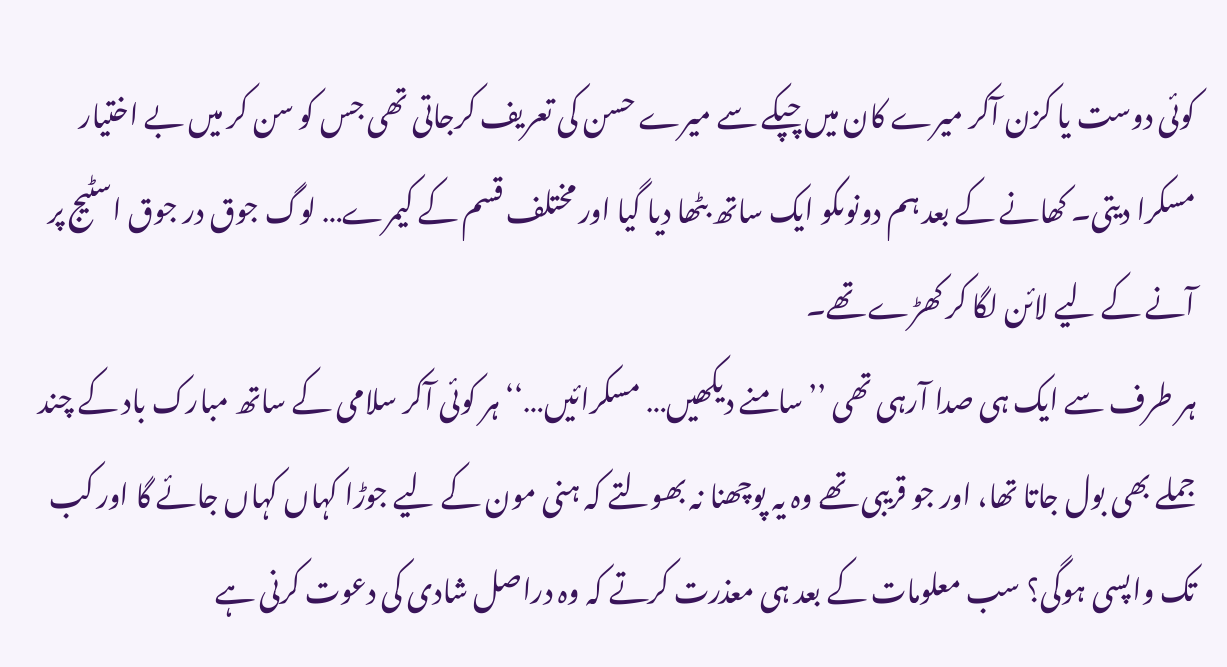کوئی دوست یا کزن آکر میرے کان میں چپکے سے میرے حسن کی تعریف کرجاتی تھی جس کو سن کر میں بے اختیار مسکرا دیتی۔ کھانے کے بعد ہم دونوںکو ایک ساتھ بٹھا دیا گیا اور مختلف قسم کے کیمرے… لوگ جوق در جوق اسٹیج پر آنے کے لیے لائن لگا کر کھڑے تھے۔
ہر طرف سے ایک ہی صدا آرہی تھی ’’سامنے دیکھیں… مسکرائیں…‘‘ ہر کوئی آکر سلامی کے ساتھ مبارک باد کے چند جملے بھی بول جاتا تھا، اور جو قریبی تھے وہ یہ پوچھنا نہ بھولتے کہ ہنی مون کے لیے جوڑا کہاں کہاں جائے گا اور کب تک واپسی ہوگی؟ سب معلومات کے بعد ہی معذرت کرتے کہ وہ دراصل شادی کی دعوت کرنی ہے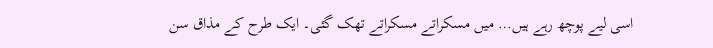اسی لیے پوچھ رہے ہیں… میں مسکراتے مسکراتے تھک گئی۔ ایک طرح کے مذاق سن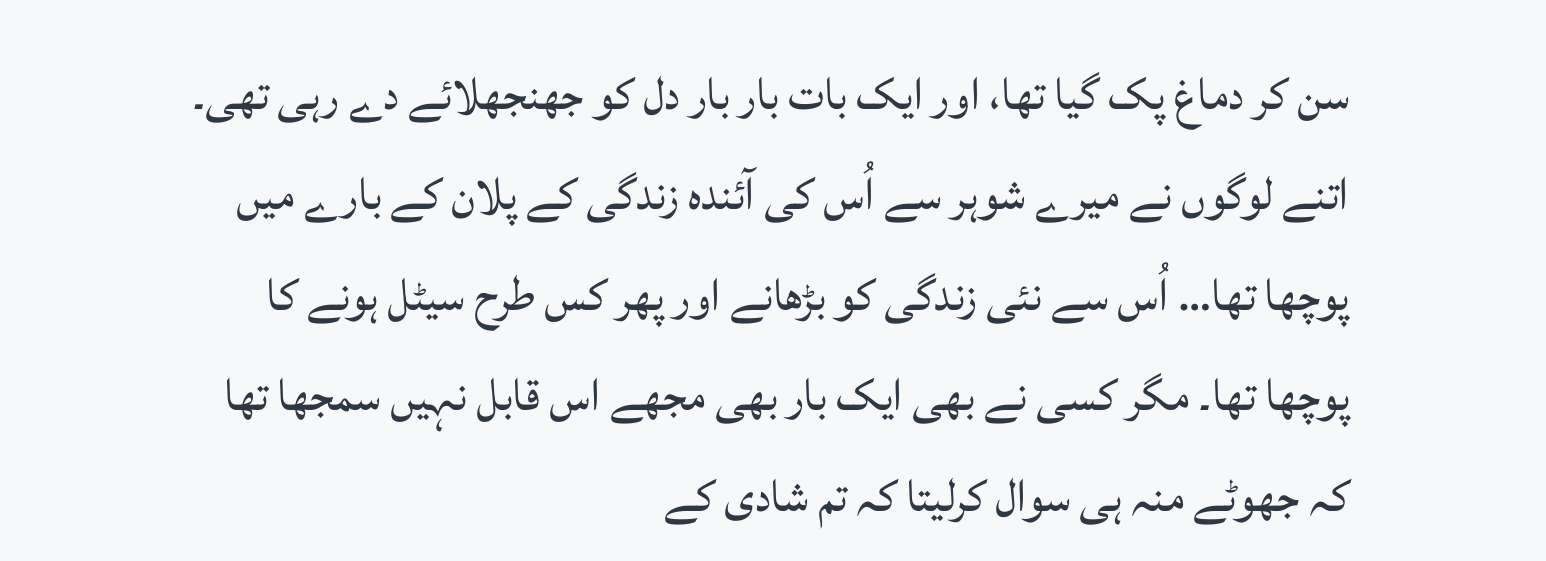سن کر دماغ پک گیا تھا، اور ایک بات بار بار دل کو جھنجھلائے دے رہی تھی۔ اتنے لوگوں نے میرے شوہر سے اُس کی آئندہ زندگی کے پلان کے بارے میں پوچھا تھا… اُس سے نئی زندگی کو بڑھانے اور پھر کس طرح سیٹل ہونے کا پوچھا تھا۔ مگر کسی نے بھی ایک بار بھی مجھے اس قابل نہیں سمجھا تھا کہ جھوٹے منہ ہی سوال کرلیتا کہ تم شادی کے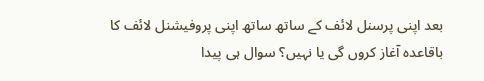بعد اپنی پرسنل لائف کے ساتھ ساتھ اپنی پروفیشنل لائف کا باقاعدہ آغاز کروں گی یا نہیں؟ سوال ہی پیدا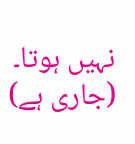نہیں ہوتا۔ (جاری ہے)